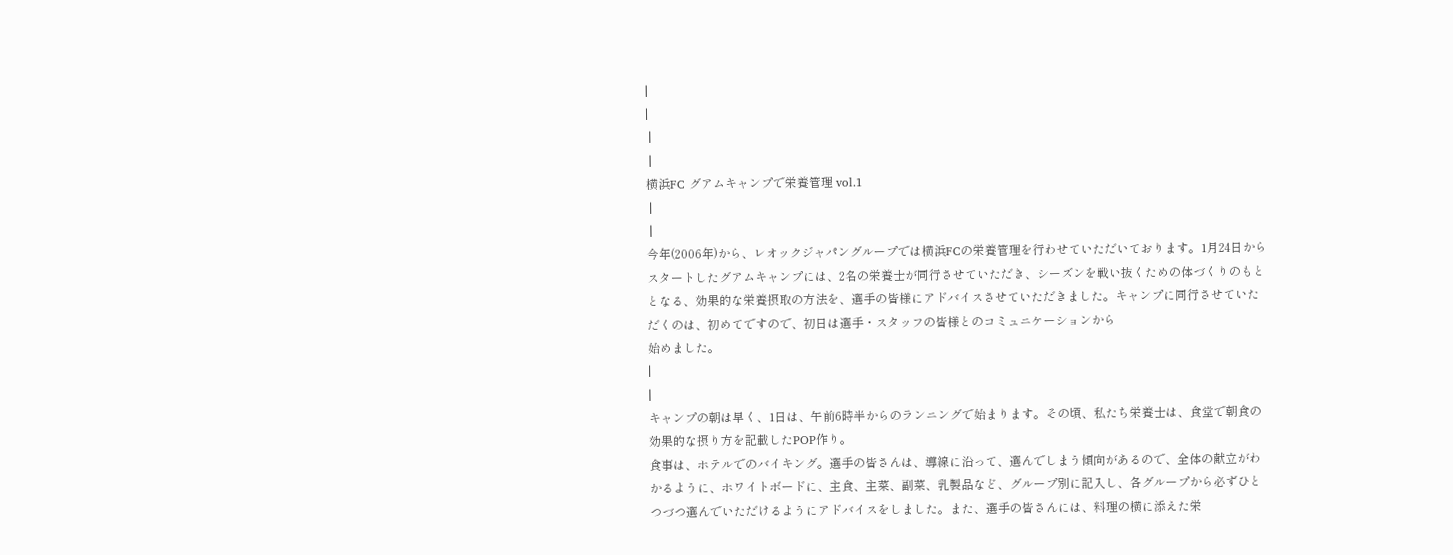|
|
 |
 |
横浜FC グアムキャンプで栄養管理 vol.1
 |
 |
今年(2006年)から、レオックジャパングループでは横浜FCの栄養管理を行わせていただいております。1月24日からスタートしたグアムキャンプには、2名の栄養士が同行させていただき、シーズンを戦い抜くための体づくりのもととなる、効果的な栄養摂取の方法を、選手の皆様にアドバイスさせていただきました。キャンプに同行させていただくのは、初めてですので、初日は選手・スタッフの皆様とのコミュニケーションから
始めました。
|
|
キャンプの朝は早く、1日は、午前6時半からのランニングで始まります。その頃、私たち栄養士は、食堂で朝食の効果的な摂り方を記載したPOP作り。
食事は、ホテルでのバイキング。選手の皆さんは、導線に沿って、選んでしまう傾向があるので、全体の献立がわかるように、ホワイトボードに、主食、主菜、副菜、乳製品など、グループ別に記入し、各グループから必ずひとつづつ選んでいただけるようにアドバイスをしました。また、選手の皆さんには、料理の横に添えた栄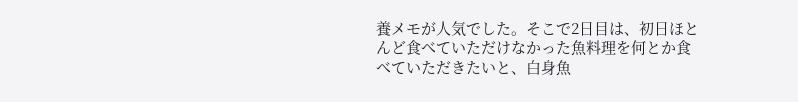養メモが人気でした。そこで2日目は、初日ほとんど食べていただけなかった魚料理を何とか食べていただきたいと、白身魚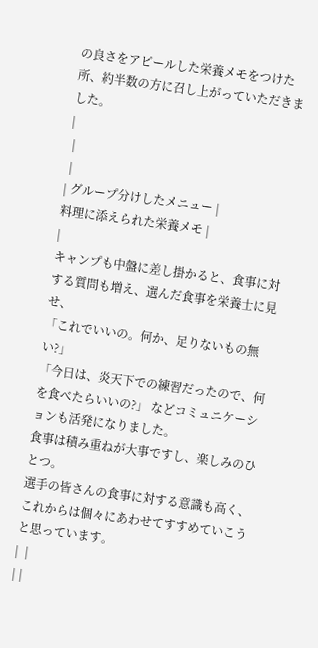の良さをアピールした栄養メモをつけた所、約半数の方に召し上がっていただきました。
|
 |
 |
| グループ分けしたメニュー |
料理に添えられた栄養メモ |
|
キャンプも中盤に差し掛かると、食事に対する質問も増え、選んだ食事を栄養士に見せ、
「これでいいの。何か、足りないもの無い?」
「今日は、炎天下での練習だったので、何を食べたらいいの?」 などコミュニケーションも活発になりました。
食事は積み重ねが大事ですし、楽しみのひとつ。
選手の皆さんの食事に対する意識も高く、これからは個々にあわせてすすめていこうと思っています。
|  |
| |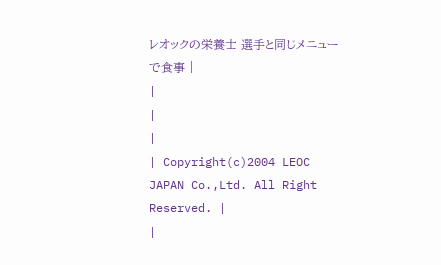レオックの栄養士 選手と同じメニューで食事 |
|
|
|
| Copyright(c)2004 LEOC JAPAN Co.,Ltd. All Right Reserved. |
|